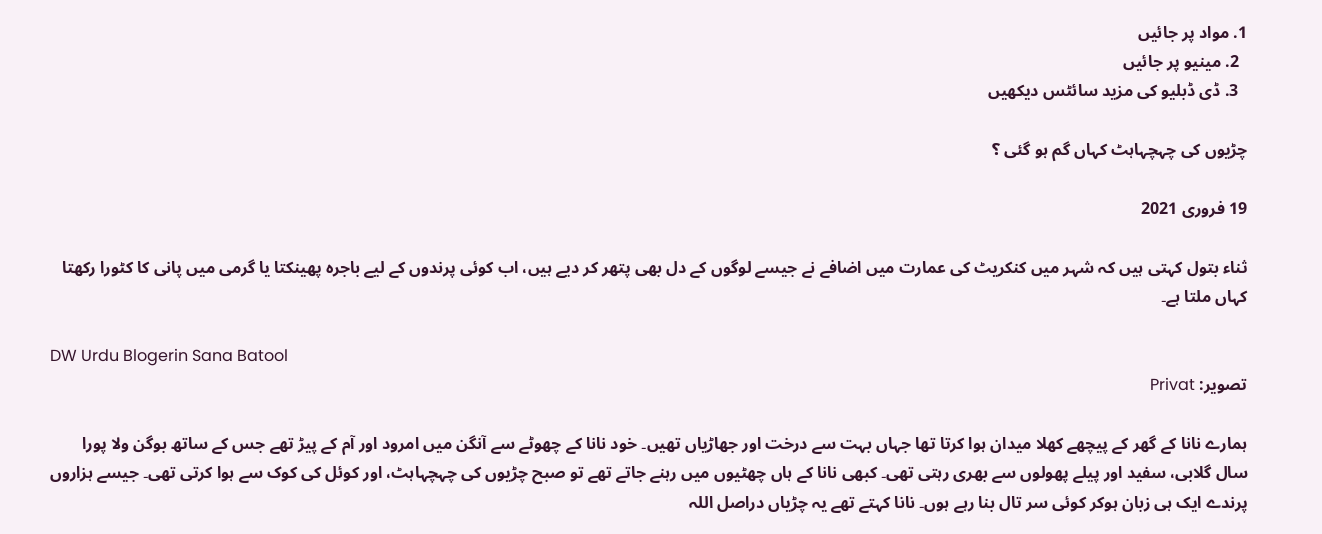1. مواد پر جائیں
  2. مینیو پر جائیں
  3. ڈی ڈبلیو کی مزید سائٹس دیکھیں

چڑیوں کی چہچہاہٹ کہاں گم ہو گئی ؟

19 فروری 2021

ثناء بتول کہتی ہیں کہ شہر میں کنکریٹ کی عمارت میں اضافے نے جیسے لوگوں کے دل بھی پتھر کر دیے ہیں، اب کوئی پرندوں کے لیے باجرہ پھینکتا یا گرمی میں پانی کا کٹورا رکھتا کہاں ملتا ہے۔

DW Urdu Blogerin Sana Batool
تصویر: Privat

ہمارے نانا کے گھر کے پیچھے کھلا میدان ہوا کرتا تھا جہاں بہت سے درخت اور جھاڑیاں تھیں۔ خود نانا کے چھوٹے سے آنگن میں امرود اور آم کے پیڑ تھے جس کے ساتھ بوگن ولا پورا سال گلابی، سفید اور پیلے پھولوں سے بھری رہتی تھی۔ کبھی نانا کے ہاں چھٹیوں میں رہنے جاتے تھے تو صبح چڑیوں کی چہچہاہٹ، اور کوئل کی کوک سے ہوا کرتی تھی۔ جیسے ہزاروں پرندے ایک ہی زبان ہوکر کوئی سر تال بنا رہے ہوں۔ نانا کہتے تھے یہ چڑیاں دراصل اللہ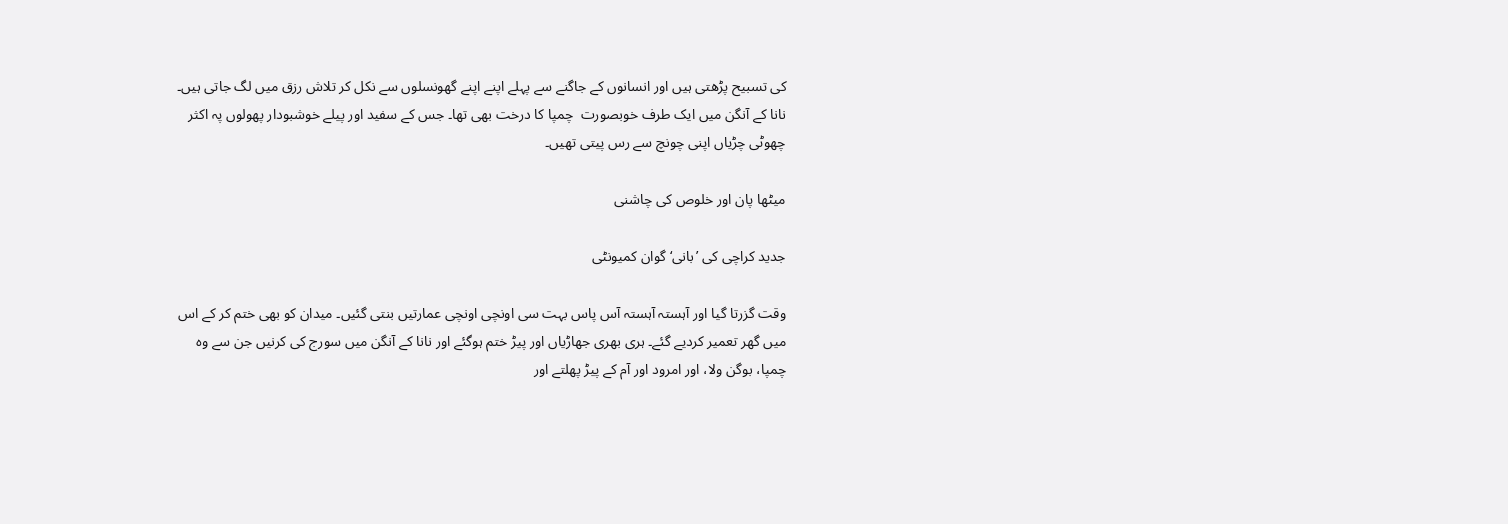کی تسبیح پڑھتی ہیں اور انسانوں کے جاگنے سے پہلے اپنے اپنے گھونسلوں سے نکل کر تلاش رزق میں لگ جاتی ہیں۔ نانا کے آنگن میں ایک طرف خوبصورت  چمپا کا درخت بھی تھا۔ جس کے سفید اور پیلے خوشبودار پھولوں پہ اکثر چھوٹی چڑیاں اپنی چونچ سے رس پیتی تھیں۔

میٹھا پان اور خلوص کی چاشنی

جدید کراچی کی ’بانی‘ گوان کمیونٹی

وقت گزرتا گیا اور آہستہ آہستہ آس پاس بہت سی اونچی اونچی عمارتیں بنتی گئیں۔ میدان کو بھی ختم کر کے اس میں گھر تعمیر کردیے گئے۔ ہری بھری جھاڑیاں اور پیڑ ختم ہوگئے اور نانا کے آنگن میں سورج کی کرنیں جن سے وہ چمپا، بوگن ولا، اور امرود اور آم کے پیڑ پھلتے اور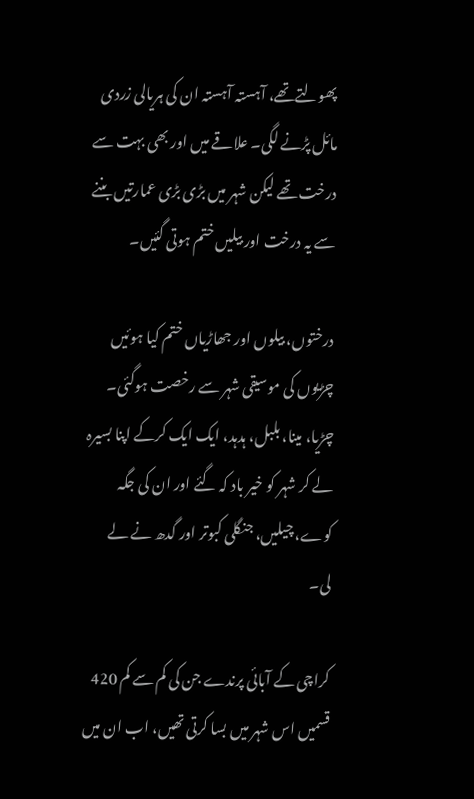پھولتےتھے، آہستہ آہستہ ان کی ہریالی زردی مائل پڑنے لگی۔ علاقے میں اور بھی بہت سے درخت تھے لیکن شہر میں بڑی بڑی عمارتیں بننے سے یہ درخت اور بیلیں ختم ہوتی گئیں۔

درختوں، بیلوں اور جھاڑیاں ختم کیا ہوئیں چڑیوں کی موسیقی شہر سے رخصت ہوگئی۔ چڑیا، مینا، بلبل، ہدہد، ایک ایک کرکے اپنا بسیرہ لے کر شہر کو خیر باد کہ گئے اور ان کی جگہ کوے، چیلیں، جنگلی کبوتر اور گدھ نے لے لی۔

کراچی کے آبائی پرندے جن کی کم سے کم 420 قسمیں اس شہر میں بسا کرتی تھیں، اب ان میں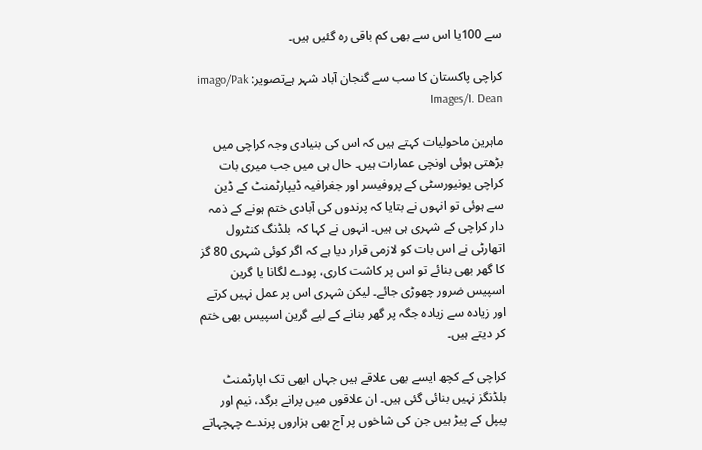سے 100یا اس سے بھی کم باقی رہ گئیں ہیں۔

کراچی پاکستان کا سب سے گنجان آباد شہر ہےتصویر: imago/Pak Images/I. Dean

ماہرین ماحولیات کہتے ہیں کہ اس کی بنیادی وجہ کراچی میں بڑھتی ہوئی اونچی عمارات ہیں۔ حال ہی میں جب میری بات کراچی یونیورسٹی کے پروفیسر اور جغرافیہ ڈیپارٹمنٹ کے ڈین سے ہوئی تو انہوں نے بتایا کہ پرندوں کی آبادی ختم ہونے کے ذمہ دار کراچی کے شہری ہی ہیں۔ انہوں نے کہا کہ  بلڈنگ کنٹرول اتھارٹی نے اس بات کو لازمی قرار دیا ہے کہ اگر کوئی شہری 80 گز کا گھر بھی بنائے تو اس پر کاشت کاری، پودے لگانا یا گرین اسپیس ضرور چھوڑی جائے۔ لیکن شہری اس پر عمل نہیں کرتے اور زیادہ سے زیادہ جگہ پر گھر بنانے کے لیے گرین اسپیس بھی ختم کر دیتے ہیں۔

کراچی کے کچھ ایسے بھی علاقے ہیں جہاں ابھی تک اپارٹمنٹ بلڈنگز نہیں بنائی گئی ہیں۔ ان علاقوں میں پرانے برگد، نیم اور پیپل کے پیڑ ہیں جن کی شاخوں پر آج بھی ہزاروں پرندے چہچہاتے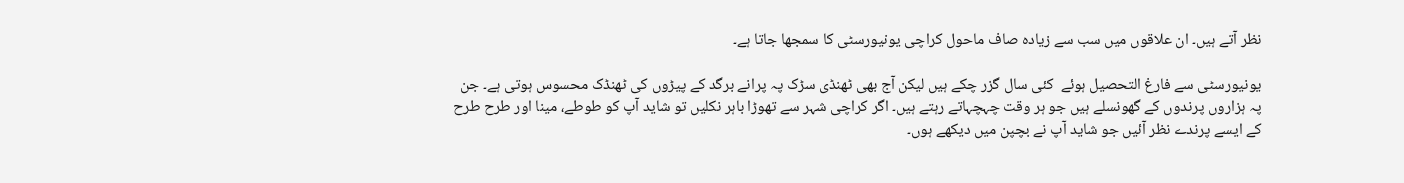نظر آتے ہیں۔ ان علاقوں میں سب سے زیادہ صاف ماحول کراچی یونیورسٹی کا سمجھا جاتا ہے۔

یونیورسٹی سے فارغ التحصیل ہوئے  کئی سال گزر چکے ہیں لیکن آج بھی ٹھنڈی سڑک پہ پرانے برگد کے پیڑوں کی ٹھنڈک محسوس ہوتی ہے۔ جن پہ ہزاروں پرندوں کے گھونسلے ہیں جو ہر وقت چہچہاتے رہتے ہیں۔ اگر کراچی شہر سے تھوڑا باہر نکلیں تو شاید آپ کو طوطے، مینا اور طرح طرح کے ایسے پرندے نظر آئیں جو شاید آپ نے بچپن میں دیکھے ہوں۔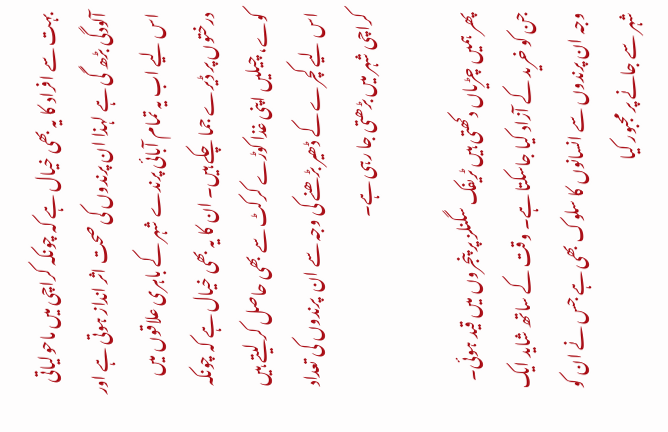بہت سے افراد کا یہ بھی خیال ہے کہ چونکہ کراچی میں ماحولیاتی آلودگی بڑھ گی ہے لہذا ان پرندوں کی صحت اثر انداز ہوتی ہے اور اس لیے اب یہ تمام آبائی پرندے شہر کے باہری علاقوں میں درختوں پر ڈیرے جما چکے ہیں۔ ان کا یہ بھی خیال ہے کہ چونکہ کوے، چیلیں اپنی غذا کوڑے کرکٹ سے بھی حاصل کر لیتے ہیں اس لیے کچرے کے ڈھیر بڑھنے کی وجہ سے ان  پرندوں کی تعداد کراچی شہر میں بڑھتی جا رہی ہے۔

پھر ہمیں چڑیاں دکھتی ہیں ٹریفک سگنلز پر پنجروں میں قید ہوئی۔ جن کو خرید کے آزاد کیا جاسکتا ہے۔ وقت کے ساتھ شاید ایک وجہ ان پرندوں سے انسانوں کا سلوک بھی ہے جس نے ان کو شہر سے جانے پر مجبور کیا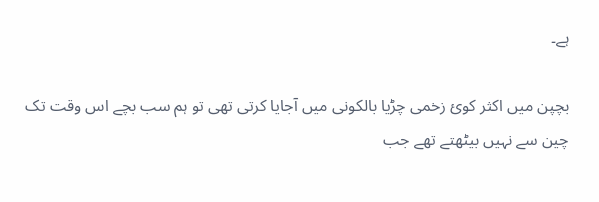ہے۔

بچپن میں اکثر کوئ زخمی چڑیا بالکونی میں آجایا کرتی تھی تو ہم سب بچے اس وقت تک چین سے نہیں بیٹھتے تھے جب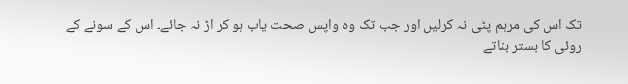تک اس کی مرہم پٹی نہ کرلیں اور جب تک وہ واپس صحت یاب ہو کر اڑ نہ جائے۔ اس کے سونے کے روئی کا بستر بناتے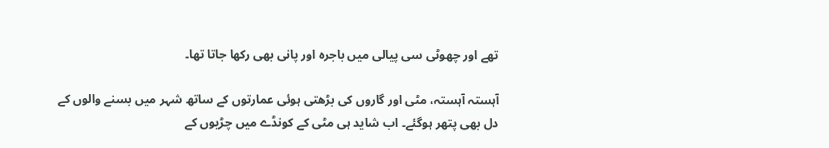تھے اور چھوٹی سی پیالی میں باجرہ اور پانی بھی رکھا جاتا تھا۔

آہستہ آہستہ، مٹی اور گاروں کی بڑھتی ہوئی عمارتوں کے ساتھ شہر میں بسنے والوں کے دل بھی پتھر ہوگئے۔ اب شاید ہی مٹی کے کونڈے میں چڑیوں کے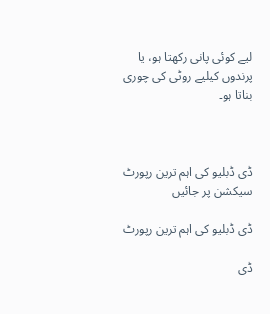لیے کوئی پانی رکھتا ہو، یا پرندوں کیلیے روٹی کی چوری بناتا ہو۔



ڈی ڈبلیو کی اہم ترین رپورٹ سیکشن پر جائیں

ڈی ڈبلیو کی اہم ترین رپورٹ

ڈی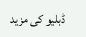ڈبلیو کی مزید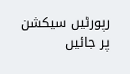رپورٹیں سیکشن پر جائیں